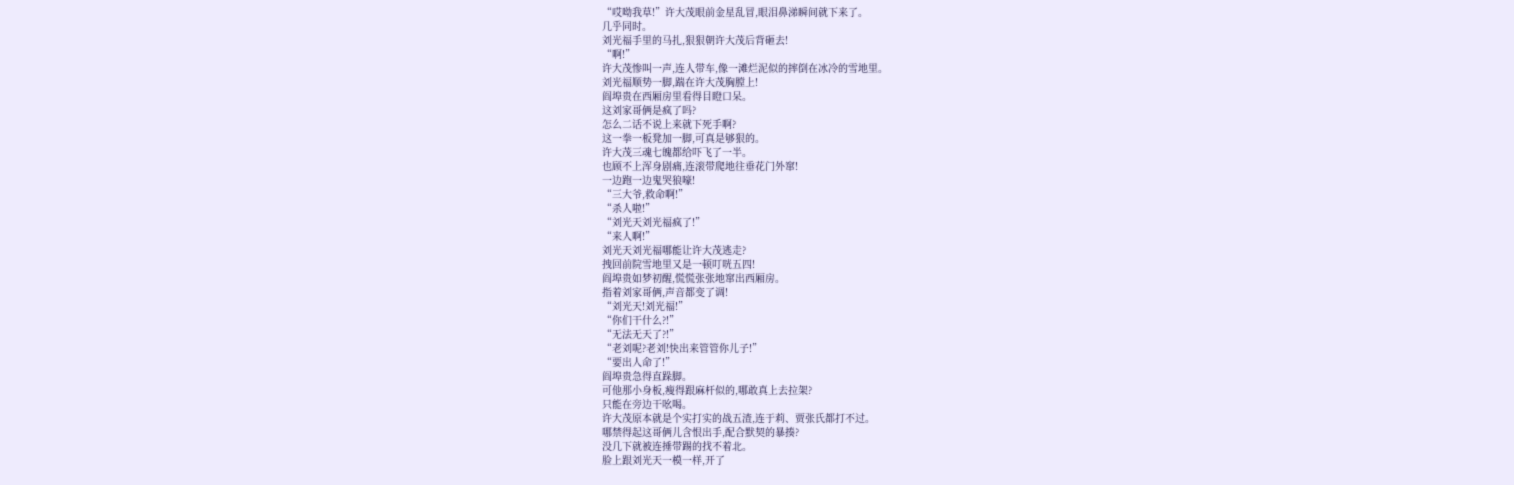“哎呦我草!”许大茂眼前金星乱冒,眼泪鼻涕瞬间就下来了。
几乎同时。
刘光福手里的马扎,狠狠朝许大茂后背砸去!
“啊!”
许大茂惨叫一声,连人带车,像一滩烂泥似的摔倒在冰冷的雪地里。
刘光福顺势一脚,踹在许大茂胸膛上!
阎埠贵在西厢房里看得目瞪口呆。
这刘家哥俩是疯了吗?
怎么二话不说上来就下死手啊?
这一拳一板凳加一脚,可真是够狠的。
许大茂三魂七魄都给吓飞了一半。
也顾不上浑身剧痛,连滚带爬地往垂花门外窜!
一边跑一边鬼哭狼嚎!
“三大爷,救命啊!”
“杀人啦!”
“刘光天刘光福疯了!”
“来人啊!”
刘光天刘光福哪能让许大茂逃走?
拽回前院雪地里又是一顿叮咣五四!
阎埠贵如梦初醒,慌慌张张地窜出西厢房。
指着刘家哥俩,声音都变了调!
“刘光天!刘光福!”
“你们干什么?!”
“无法无天了?!”
“老刘呢?老刘!快出来管管你儿子!”
“要出人命了!”
阎埠贵急得直跺脚。
可他那小身板,瘦得跟麻杆似的,哪敢真上去拉架?
只能在旁边干吆喝。
许大茂原本就是个实打实的战五渣,连于莉、贾张氏都打不过。
哪禁得起这哥俩儿含恨出手,配合默契的暴揍?
没几下就被连捶带踢的找不着北。
脸上跟刘光天一模一样,开了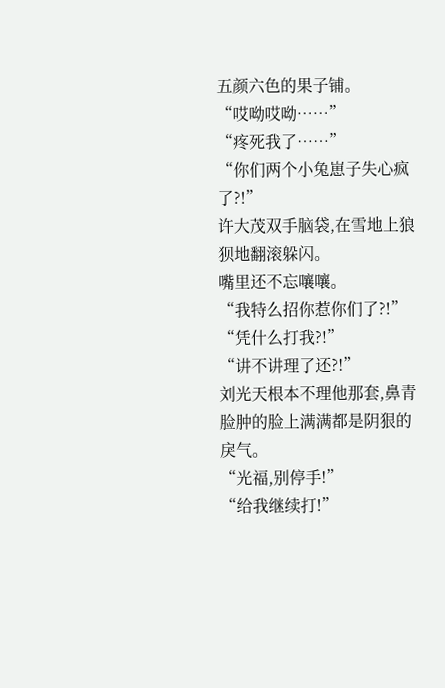五颜六色的果子铺。
“哎呦哎呦……”
“疼死我了……”
“你们两个小兔崽子失心疯了?!”
许大茂双手脑袋,在雪地上狼狈地翻滚躲闪。
嘴里还不忘嚷嚷。
“我特么招你惹你们了?!”
“凭什么打我?!”
“讲不讲理了还?!”
刘光天根本不理他那套,鼻青脸肿的脸上满满都是阴狠的戾气。
“光福,别停手!”
“给我继续打!”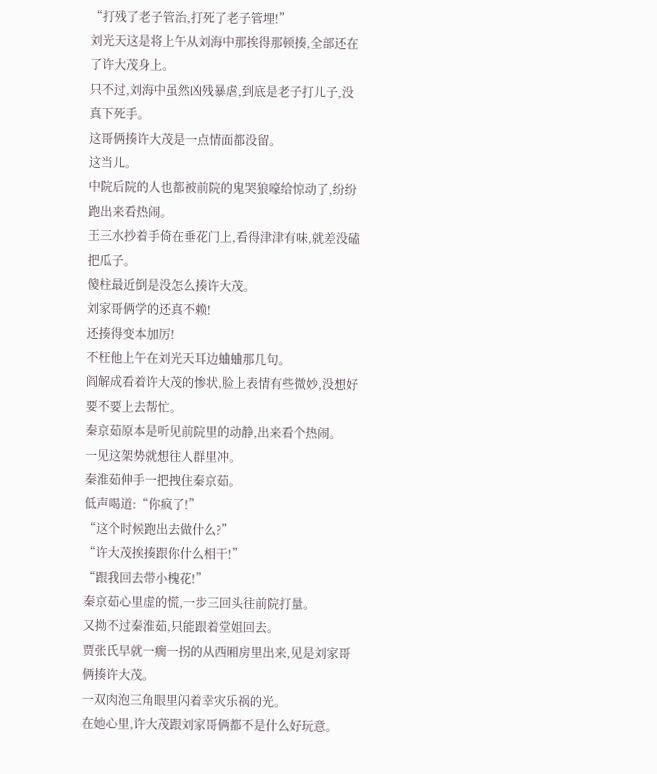“打残了老子管治,打死了老子管埋!”
刘光天这是将上午从刘海中那挨得那顿揍,全部还在了许大茂身上。
只不过,刘海中虽然凶残暴虐,到底是老子打儿子,没真下死手。
这哥俩揍许大茂是一点情面都没留。
这当儿。
中院后院的人也都被前院的鬼哭狼嚎给惊动了,纷纷跑出来看热闹。
王三水抄着手倚在垂花门上,看得津津有味,就差没磕把瓜子。
傻柱最近倒是没怎么揍许大茂。
刘家哥俩学的还真不赖!
还揍得变本加厉!
不枉他上午在刘光天耳边蛐蛐那几句。
阎解成看着许大茂的惨状,脸上表情有些微妙,没想好要不要上去帮忙。
秦京茹原本是听见前院里的动静,出来看个热闹。
一见这架势就想往人群里冲。
秦淮茹伸手一把拽住秦京茹。
低声喝道:“你疯了!”
“这个时候跑出去做什么?”
“许大茂挨揍跟你什么相干!”
“跟我回去带小槐花!”
秦京茹心里虚的慌,一步三回头往前院打量。
又拗不过秦淮茹,只能跟着堂姐回去。
贾张氏早就一瘸一拐的从西厢房里出来,见是刘家哥俩揍许大茂。
一双肉泡三角眼里闪着幸灾乐祸的光。
在她心里,许大茂跟刘家哥俩都不是什么好玩意。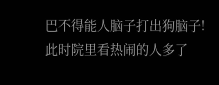巴不得能人脑子打出狗脑子!
此时院里看热闹的人多了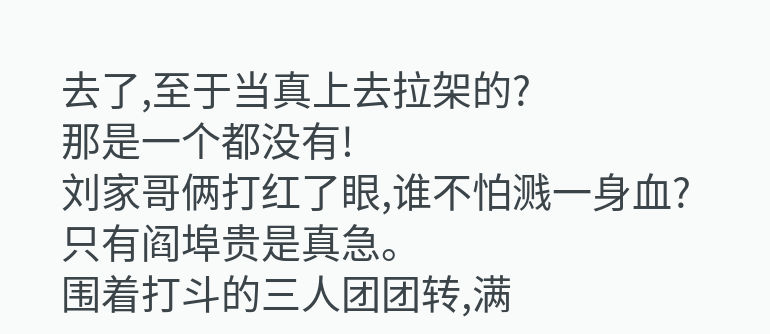去了,至于当真上去拉架的?
那是一个都没有!
刘家哥俩打红了眼,谁不怕溅一身血?
只有阎埠贵是真急。
围着打斗的三人团团转,满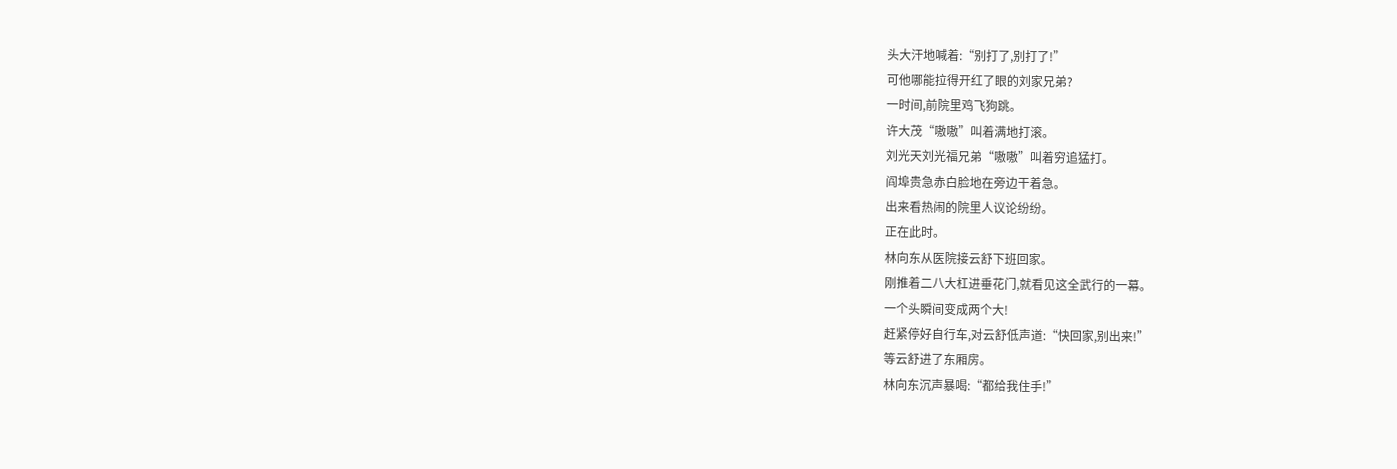头大汗地喊着:“别打了,别打了!”
可他哪能拉得开红了眼的刘家兄弟?
一时间,前院里鸡飞狗跳。
许大茂“嗷嗷”叫着满地打滚。
刘光天刘光福兄弟“嗷嗷”叫着穷追猛打。
阎埠贵急赤白脸地在旁边干着急。
出来看热闹的院里人议论纷纷。
正在此时。
林向东从医院接云舒下班回家。
刚推着二八大杠进垂花门,就看见这全武行的一幕。
一个头瞬间变成两个大!
赶紧停好自行车,对云舒低声道:“快回家,别出来!”
等云舒进了东厢房。
林向东沉声暴喝:“都给我住手!”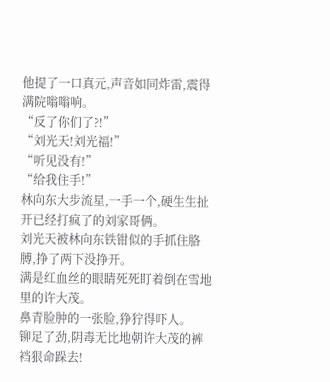他提了一口真元,声音如同炸雷,震得满院嗡嗡响。
“反了你们了?!”
“刘光天!刘光福!”
“听见没有!”
“给我住手!”
林向东大步流星,一手一个,硬生生扯开已经打疯了的刘家哥俩。
刘光天被林向东铁钳似的手抓住胳膊,挣了两下没挣开。
满是红血丝的眼睛死死盯着倒在雪地里的许大茂。
鼻青脸肿的一张脸,狰狞得吓人。
铆足了劲,阴毒无比地朝许大茂的裤裆狠命跺去!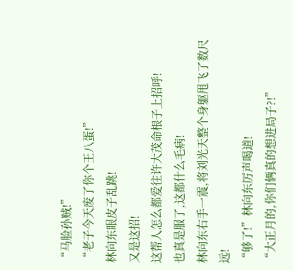“马脸孙贼!”
“老子今天废了你个王八蛋!”
林向东眼皮子乱跳!
又是这招!
这帮人怎么都爱往许大茂命根子上招呼!
也真是服了,这都什么毛病!
林向东右手一震,将刘光天整个身躯甩飞了数尺远!
“够了!”林向东厉声喝道!
“大正月的,你们俩真的想进局子?!”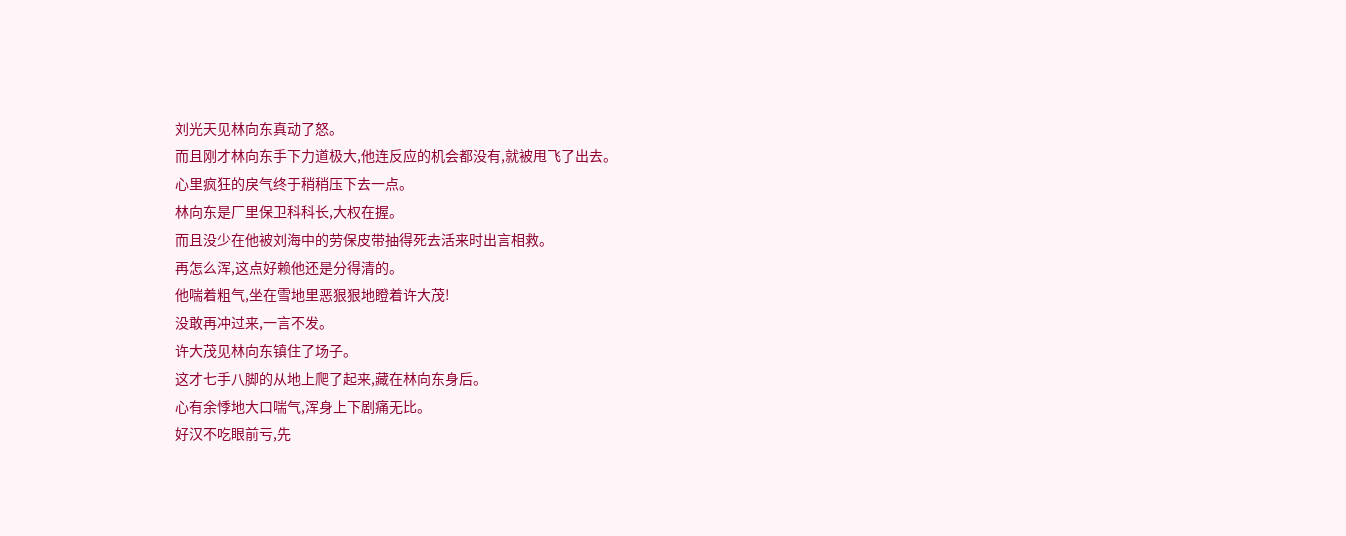刘光天见林向东真动了怒。
而且刚才林向东手下力道极大,他连反应的机会都没有,就被甩飞了出去。
心里疯狂的戾气终于稍稍压下去一点。
林向东是厂里保卫科科长,大权在握。
而且没少在他被刘海中的劳保皮带抽得死去活来时出言相救。
再怎么浑,这点好赖他还是分得清的。
他喘着粗气,坐在雪地里恶狠狠地瞪着许大茂!
没敢再冲过来,一言不发。
许大茂见林向东镇住了场子。
这才七手八脚的从地上爬了起来,藏在林向东身后。
心有余悸地大口喘气,浑身上下剧痛无比。
好汉不吃眼前亏,先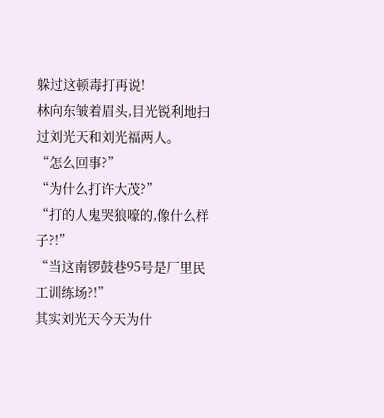躲过这顿毒打再说!
林向东皱着眉头,目光锐利地扫过刘光天和刘光福两人。
“怎么回事?”
“为什么打许大茂?”
“打的人鬼哭狼嚎的,像什么样子?!”
“当这南锣鼓巷95号是厂里民工训练场?!”
其实刘光天今天为什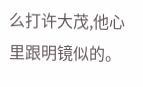么打许大茂,他心里跟明镜似的。